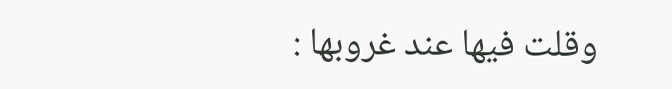وقلت فيها عند غروبها :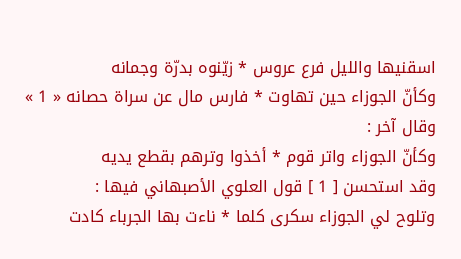اسقنيها والليل فرع عروس * زيّنوه بدرّة وجمانه
وكأنّ الجوزاء حين تهاوت * فارس مال عن سراة حصانه « 1 »
وقال آخر :
وكأنّ الجوزاء واتر قوم * أخذوا وترهم بقطع يديه
وقد استحسن [ 1 ] قول العلوي الأصبهاني فيها :
وتلوح لي الجوزاء سكرى كلما * ناءت بها الجرباء كادت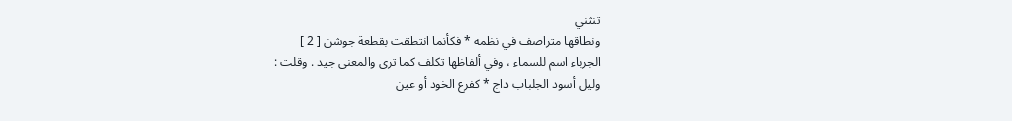تنثني
ونطاقها متراصف في نظمه * فكأنما انتطقت بقطعة جوشن [ 2 ]
الجرباء اسم للسماء ، وفي ألفاظها تكلف كما ترى والمعنى جيد . وقلت :
وليل أسود الجلباب داج * كفرع الخود أو عين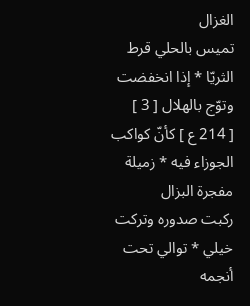الغزال
تميس بالحلي قرط الثريّا * إذا انخفضت وتوّج بالهلال [ 3 ]
[ 214 ع ] كأنّ كواكب الجوزاء فيه * زميلة مفجرة البزال
ركبت صدوره وتركت خيلي * توالي تحت أنجمه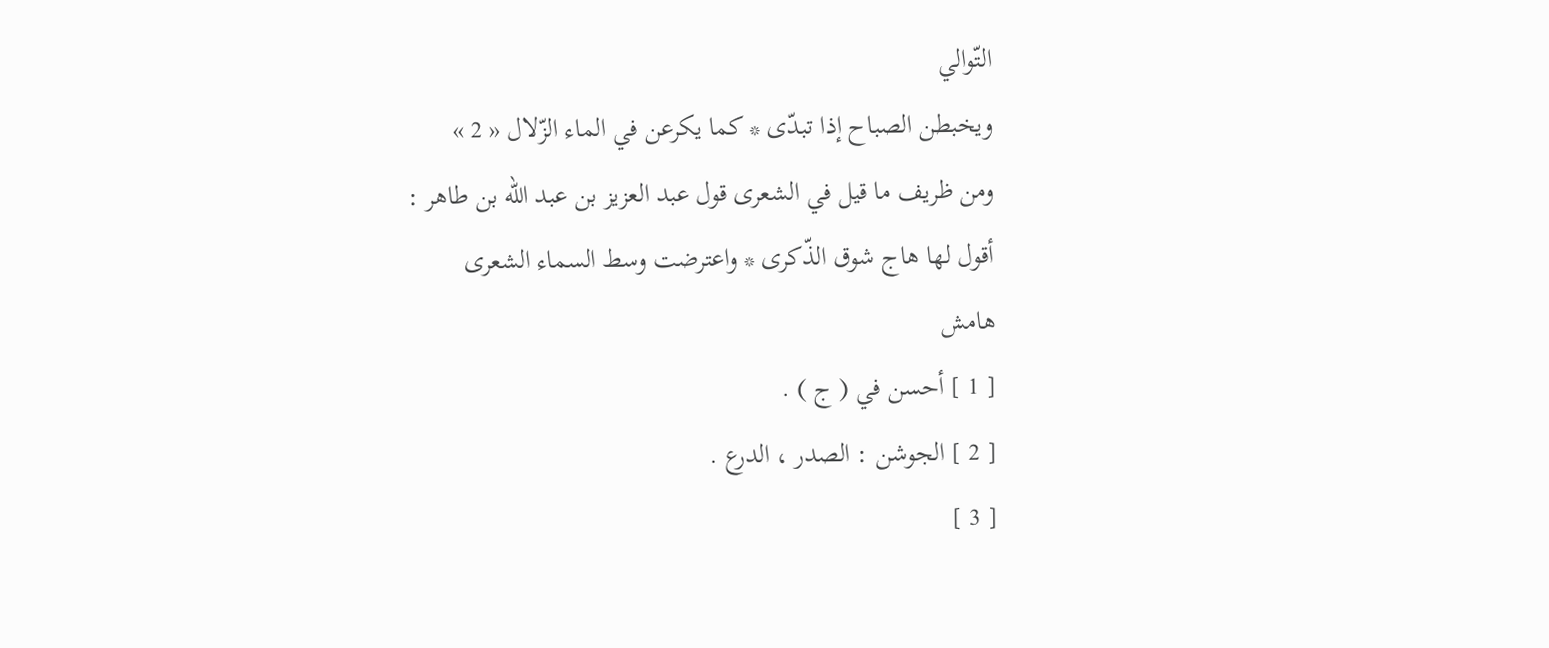التّوالي
ويخبطن الصباح إذا تبدّى * كما يكرعن في الماء الزّلال « 2 »
ومن ظريف ما قيل في الشعرى قول عبد العزيز بن عبد اللّه بن طاهر :
أقول لها هاج شوق الذّكرى * واعترضت وسط السماء الشعرى
هامش
[ 1 ] أحسن في ( ج ) .
[ 2 ] الجوشن : الصدر ، الدرع .
[ 3 ]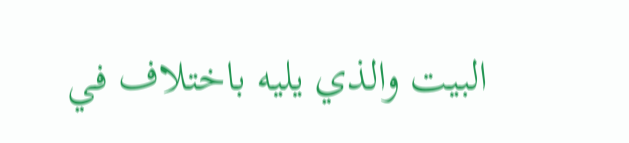البيت والذي يليه باختلاف في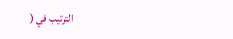الترتيب في (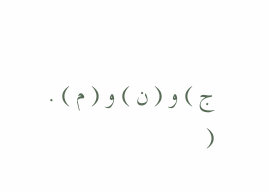ج ) و ( ن ) و ( م ) .
(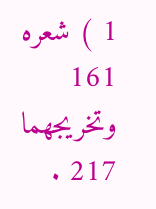1 ) شعره 161 وتخريجهما 217 .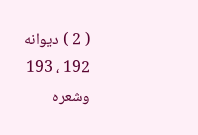( 2 ) ديوانه 192 ، 193 وشعره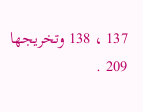137 ، 138 وتخريجها 209 .